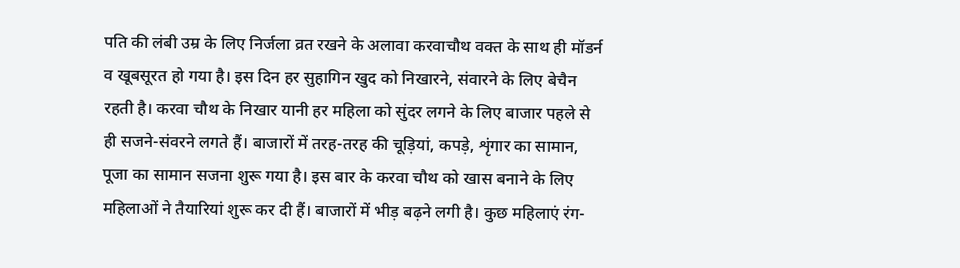पति की लंबी उम्र के लिए निर्जला व्रत रखने के अलावा करवाचौथ वक्त के साथ ही मॉडर्न व खूबसूरत हो गया है। इस दिन हर सुहागिन खुद को निखारने, संवारने के लिए बेचैन रहती है। करवा चौथ के निखार यानी हर महिला को सुंदर लगने के लिए बाजार पहले से ही सजने-संवरने लगते हैं। बाजारों में तरह-तरह की चूड़ियां, कपड़े, शृंगार का सामान, पूजा का सामान सजना शुरू गया है। इस बार के करवा चौथ को खास बनाने के लिए महिलाओं ने तैयारियां शुरू कर दी हैं। बाजारों में भीड़ बढ़ने लगी है। कुछ महिलाएं रंग-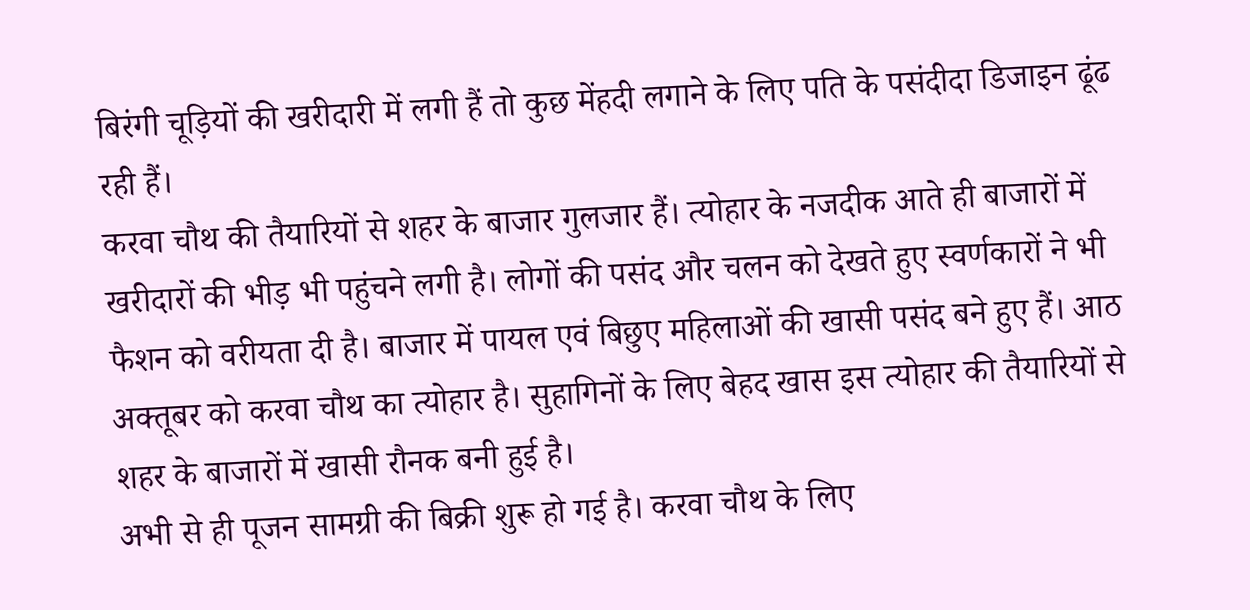बिरंगी चूड़ियों की खरीदारी में लगी हैं तो कुछ मेंहदी लगाने के लिए पति के पसंदीदा डिजाइन ढूंढ रही हैं।
करवा चौथ की तैयारियों से शहर के बाजार गुलजार हैं। त्योहार के नजदीक आते ही बाजारों में खरीदारों की भीड़ भी पहुंचने लगी है। लोगों की पसंद और चलन को देखते हुए स्वर्णकारों ने भी फैशन को वरीयता दी है। बाजार में पायल एवं बिछुए महिलाओं की खासी पसंद बने हुए हैं। आठ अक्तूबर को करवा चौथ का त्योहार है। सुहागिनों के लिए बेहद खास इस त्योहार की तैयारियों से शहर के बाजारों में खासी रौनक बनी हुई है।
अभी से ही पूजन सामग्री की बिक्री शुरू हो गई है। करवा चौथ के लिए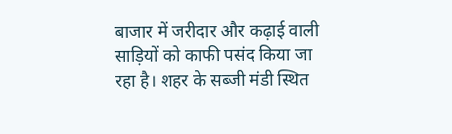बाजार में जरीदार और कढ़ाई वाली साड़ियों को काफी पसंद किया जा रहा है। शहर के सब्जी मंडी स्थित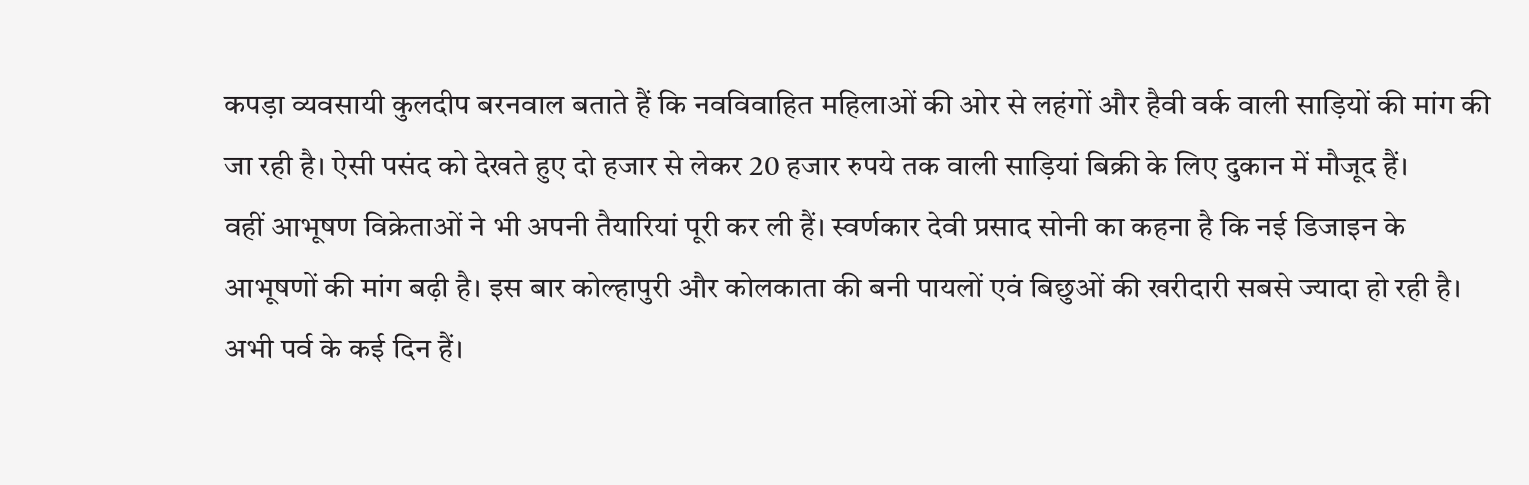कपड़ा व्यवसायी कुलदीप बरनवाल बताते हैं कि नवविवाहित महिलाओं की ओर से लहंगों और हैवी वर्क वाली साड़ियों की मांग की जा रही है। ऐसी पसंद को देखते हुए दो हजार से लेकर 20 हजार रुपये तक वाली साड़ियां बिक्री के लिए दुकान में मौजूद हैं।
वहीं आभूषण विक्रेताओं ने भी अपनी तैयारियां पूरी कर ली हैं। स्वर्णकार देवी प्रसाद सोनी का कहना है कि नई डिजाइन के आभूषणों की मांग बढ़ी है। इस बार कोल्हापुरी और कोलकाता की बनी पायलों एवं बिछुओं की खरीदारी सबसे ज्यादा हो रही है। अभी पर्व के कई दिन हैं।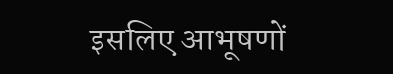इसलिए आभूषणों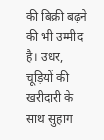की बिक्री बढ़ने की भी उम्मीद है। उधर, चूड़ियों की खरीदारी के साथ सुहाग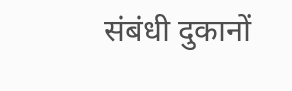संबंधी दुकानों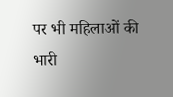पर भी महिलाओं की भारी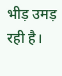भीड़ उमड़ रही है।